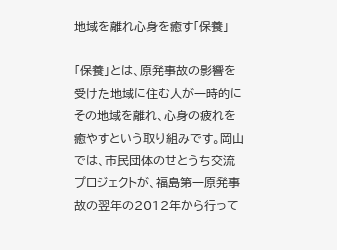地域を離れ心身を癒す「保養」

「保養」とは、原発事故の影響を受けた地域に住む人が一時的にその地域を離れ、心身の疲れを癒やすという取り組みです。岡山では、市民団体のせとうち交流プロジェクトが、福島第一原発事故の翌年の2012年から行って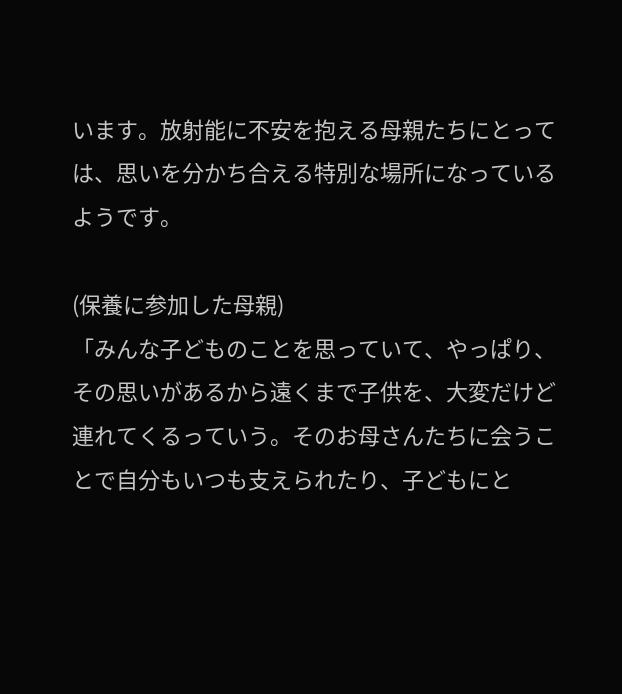います。放射能に不安を抱える母親たちにとっては、思いを分かち合える特別な場所になっているようです。

(保養に参加した母親)
「みんな子どものことを思っていて、やっぱり、その思いがあるから遠くまで子供を、大変だけど連れてくるっていう。そのお母さんたちに会うことで自分もいつも支えられたり、子どもにと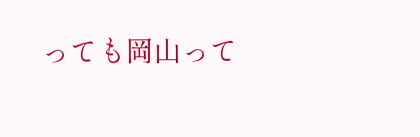っても岡山って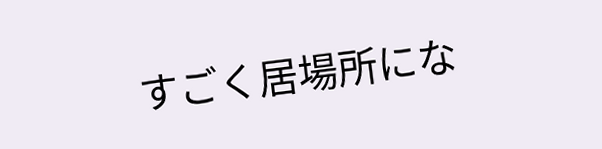すごく居場所にな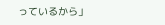っているから」